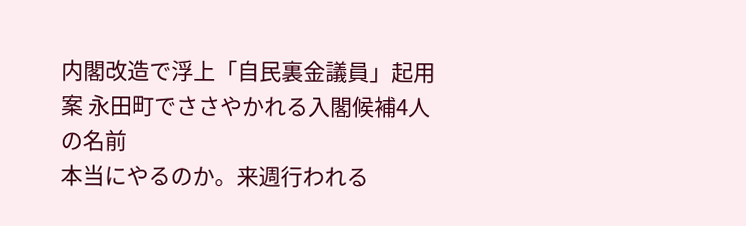内閣改造で浮上「自民裏金議員」起用案 永田町でささやかれる入閣候補4人の名前
本当にやるのか。来週行われる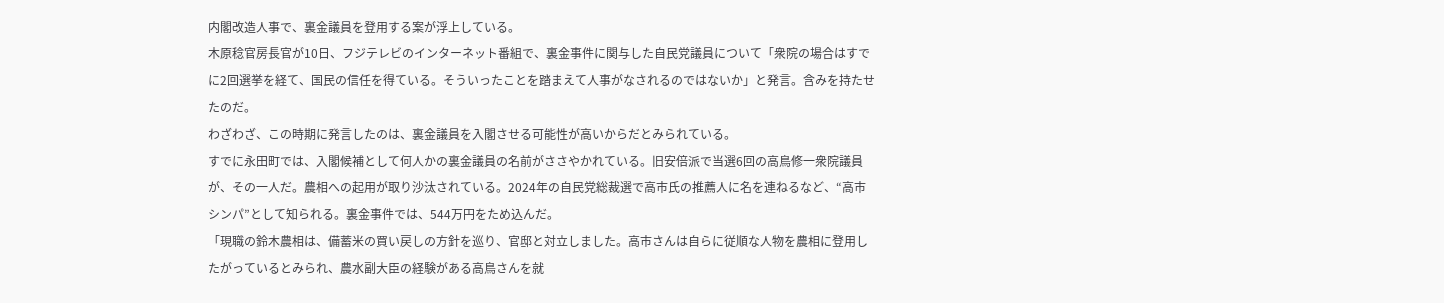内閣改造人事で、裏金議員を登用する案が浮上している。
木原稔官房長官が10日、フジテレビのインターネット番組で、裏金事件に関与した自民党議員について「衆院の場合はすでに2回選挙を経て、国民の信任を得ている。そういったことを踏まえて人事がなされるのではないか」と発言。含みを持たせたのだ。
わざわざ、この時期に発言したのは、裏金議員を入閣させる可能性が高いからだとみられている。
すでに永田町では、入閣候補として何人かの裏金議員の名前がささやかれている。旧安倍派で当選6回の高鳥修一衆院議員が、その一人だ。農相への起用が取り沙汰されている。2024年の自民党総裁選で高市氏の推薦人に名を連ねるなど、“高市シンパ”として知られる。裏金事件では、544万円をため込んだ。
「現職の鈴木農相は、備蓄米の買い戻しの方針を巡り、官邸と対立しました。高市さんは自らに従順な人物を農相に登用したがっているとみられ、農水副大臣の経験がある高鳥さんを就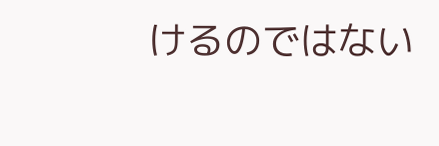けるのではない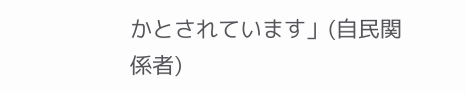かとされています」(自民関係者)